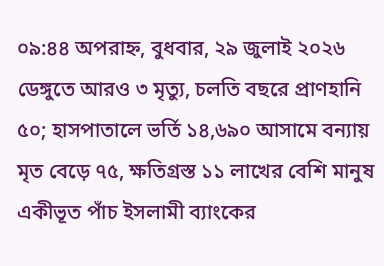০৯:৪৪ অপরাহ্ন, বুধবার, ২৯ জুলাই ২০২৬
ডেঙ্গুতে আরও ৩ মৃত্যু, চলতি বছরে প্রাণহানি ৫০; হাসপাতালে ভর্তি ১৪,৬৯০ আসামে বন্যায় মৃত বেড়ে ৭৫, ক্ষতিগ্রস্ত ১১ লাখের বেশি মানুষ একীভূত পাঁচ ইসলামী ব্যাংকের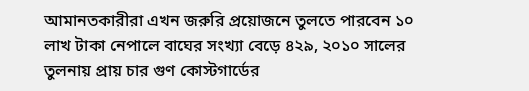আমানতকারীরা এখন জরুরি প্রয়োজনে তুলতে পারবেন ১০ লাখ টাকা নেপালে বাঘের সংখ্যা বেড়ে ৪২৯, ২০১০ সালের তুলনায় প্রায় চার গুণ কোস্টগার্ডের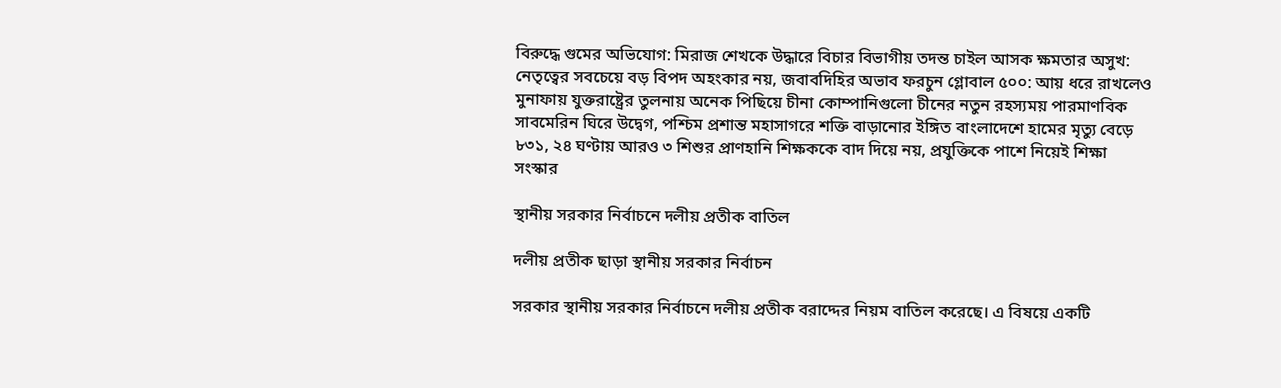বিরুদ্ধে গুমের অভিযোগ: মিরাজ শেখকে উদ্ধারে বিচার বিভাগীয় তদন্ত চাইল আসক ক্ষমতার অসুখ: নেতৃত্বের সবচেয়ে বড় বিপদ অহংকার নয়, জবাবদিহির অভাব ফরচুন গ্লোবাল ৫০০: আয় ধরে রাখলেও মুনাফায় যুক্তরাষ্ট্রের তুলনায় অনেক পিছিয়ে চীনা কোম্পানিগুলো চীনের নতুন রহস্যময় পারমাণবিক সাবমেরিন ঘিরে উদ্বেগ, পশ্চিম প্রশান্ত মহাসাগরে শক্তি বাড়ানোর ইঙ্গিত বাংলাদেশে হামের মৃত্যু বেড়ে ৮৩১, ২৪ ঘণ্টায় আরও ৩ শিশুর প্রাণহানি শিক্ষককে বাদ দিয়ে নয়, প্রযুক্তিকে পাশে নিয়েই শিক্ষা সংস্কার

স্থানীয় সরকার নির্বাচনে দলীয় প্রতীক বাতিল

দলীয় প্রতীক ছাড়া স্থানীয় সরকার নির্বাচন

সরকার স্থানীয় সরকার নির্বাচনে দলীয় প্রতীক বরাদ্দের নিয়ম বাতিল করেছে। এ বিষয়ে একটি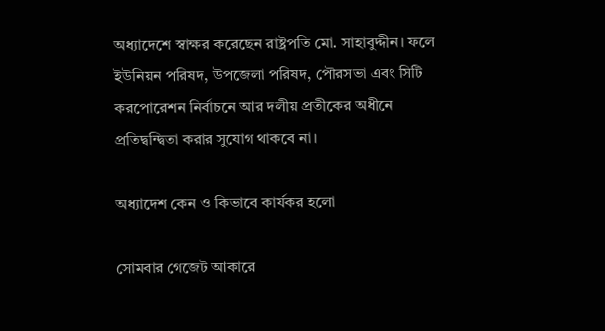অধ্যাদেশে স্বাক্ষর করেছেন রাষ্ট্রপতি মো. সাহাবুদ্দীন। ফলে ইউনিয়ন পরিষদ, উপজেলা পরিষদ, পৌরসভা এবং সিটি করপোরেশন নির্বাচনে আর দলীয় প্রতীকের অধীনে প্রতিদ্বন্দ্বিতা করার সুযোগ থাকবে না।

অধ্যাদেশ কেন ও কিভাবে কার্যকর হলো

সোমবার গেজেট আকারে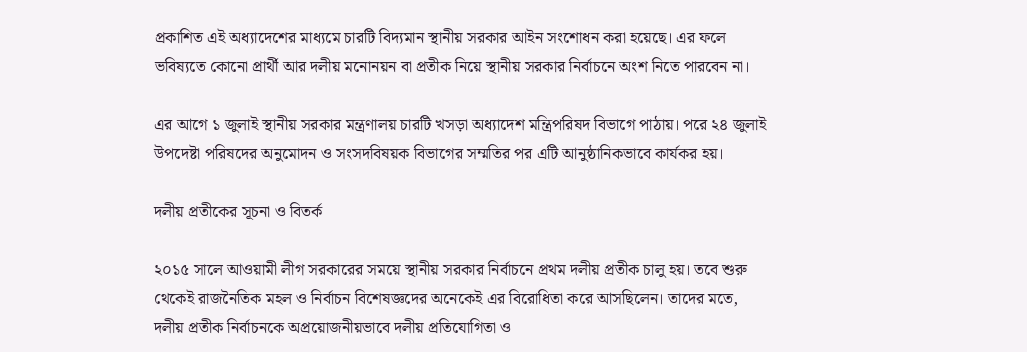প্রকাশিত এই অধ্যাদেশের মাধ্যমে চারটি বিদ্যমান স্থানীয় সরকার আইন সংশোধন করা হয়েছে। এর ফলে ভবিষ্যতে কোনো প্রার্থী আর দলীয় মনোনয়ন বা প্রতীক নিয়ে স্থানীয় সরকার নির্বাচনে অংশ নিতে পারবেন না।

এর আগে ১ জুলাই স্থানীয় সরকার মন্ত্রণালয় চারটি খসড়া অধ্যাদেশ মন্ত্রিপরিষদ বিভাগে পাঠায়। পরে ২৪ জুলাই উপদেষ্টা পরিষদের অনুমোদন ও সংসদবিষয়ক বিভাগের সম্মতির পর এটি আনুষ্ঠানিকভাবে কার্যকর হয়।

দলীয় প্রতীকের সূচনা ও বিতর্ক

২০১৫ সালে আওয়ামী লীগ সরকারের সময়ে স্থানীয় সরকার নির্বাচনে প্রথম দলীয় প্রতীক চালু হয়। তবে শুরু থেকেই রাজনৈতিক মহল ও নির্বাচন বিশেষজ্ঞদের অনেকেই এর বিরোধিতা করে আসছিলেন। তাদের মতে, দলীয় প্রতীক নির্বাচনকে অপ্রয়োজনীয়ভাবে দলীয় প্রতিযোগিতা ও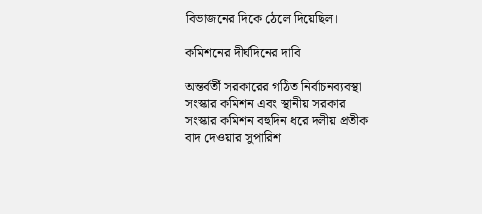বিভাজনের দিকে ঠেলে দিয়েছিল।

কমিশনের দীর্ঘদিনের দাবি

অন্তর্বর্তী সরকারের গঠিত নির্বাচনব্যবস্থা সংস্কার কমিশন এবং স্থানীয় সরকার সংস্কার কমিশন বহুদিন ধরে দলীয় প্রতীক বাদ দেওয়ার সুপারিশ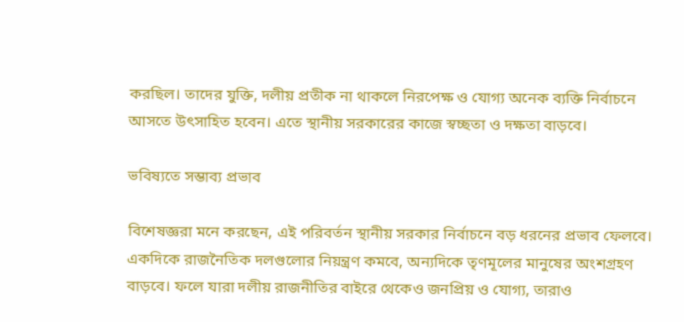করছিল। তাদের যুক্তি, দলীয় প্রতীক না থাকলে নিরপেক্ষ ও যোগ্য অনেক ব্যক্তি নির্বাচনে আসতে উৎসাহিত হবেন। এতে স্থানীয় সরকারের কাজে স্বচ্ছতা ও দক্ষতা বাড়বে।

ভবিষ্যতে সম্ভাব্য প্রভাব

বিশেষজ্ঞরা মনে করছেন, এই পরিবর্তন স্থানীয় সরকার নির্বাচনে বড় ধরনের প্রভাব ফেলবে। একদিকে রাজনৈতিক দলগুলোর নিয়ন্ত্রণ কমবে, অন্যদিকে তৃণমূলের মানুষের অংশগ্রহণ বাড়বে। ফলে যারা দলীয় রাজনীতির বাইরে থেকেও জনপ্রিয় ও যোগ্য, তারাও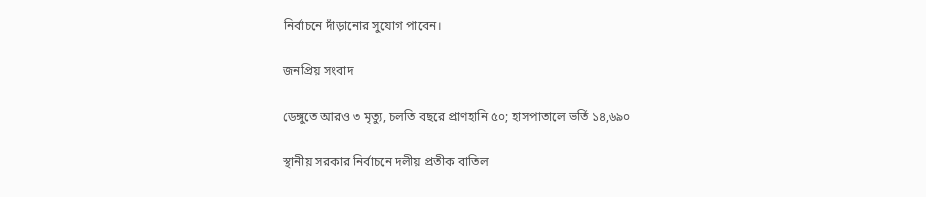নির্বাচনে দাঁড়ানোর সুযোগ পাবেন।

জনপ্রিয় সংবাদ

ডেঙ্গুতে আরও ৩ মৃত্যু, চলতি বছরে প্রাণহানি ৫০; হাসপাতালে ভর্তি ১৪,৬৯০

স্থানীয় সরকার নির্বাচনে দলীয় প্রতীক বাতিল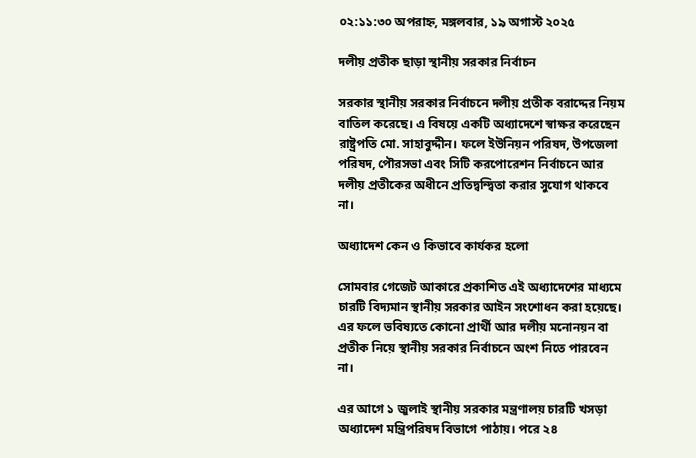০২:১১:৩০ অপরাহ্ন, মঙ্গলবার, ১৯ অগাস্ট ২০২৫

দলীয় প্রতীক ছাড়া স্থানীয় সরকার নির্বাচন

সরকার স্থানীয় সরকার নির্বাচনে দলীয় প্রতীক বরাদ্দের নিয়ম বাতিল করেছে। এ বিষয়ে একটি অধ্যাদেশে স্বাক্ষর করেছেন রাষ্ট্রপতি মো. সাহাবুদ্দীন। ফলে ইউনিয়ন পরিষদ, উপজেলা পরিষদ, পৌরসভা এবং সিটি করপোরেশন নির্বাচনে আর দলীয় প্রতীকের অধীনে প্রতিদ্বন্দ্বিতা করার সুযোগ থাকবে না।

অধ্যাদেশ কেন ও কিভাবে কার্যকর হলো

সোমবার গেজেট আকারে প্রকাশিত এই অধ্যাদেশের মাধ্যমে চারটি বিদ্যমান স্থানীয় সরকার আইন সংশোধন করা হয়েছে। এর ফলে ভবিষ্যতে কোনো প্রার্থী আর দলীয় মনোনয়ন বা প্রতীক নিয়ে স্থানীয় সরকার নির্বাচনে অংশ নিতে পারবেন না।

এর আগে ১ জুলাই স্থানীয় সরকার মন্ত্রণালয় চারটি খসড়া অধ্যাদেশ মন্ত্রিপরিষদ বিভাগে পাঠায়। পরে ২৪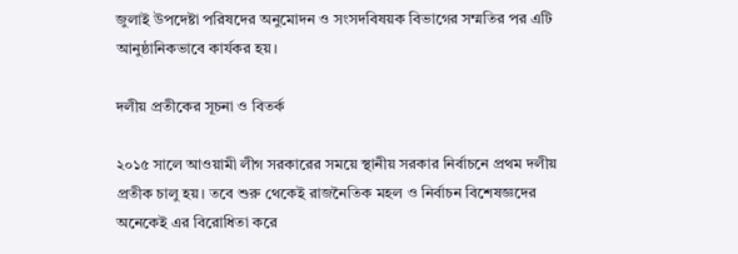জুলাই উপদেষ্টা পরিষদের অনুমোদন ও সংসদবিষয়ক বিভাগের সম্মতির পর এটি আনুষ্ঠানিকভাবে কার্যকর হয়।

দলীয় প্রতীকের সূচনা ও বিতর্ক

২০১৫ সালে আওয়ামী লীগ সরকারের সময়ে স্থানীয় সরকার নির্বাচনে প্রথম দলীয় প্রতীক চালু হয়। তবে শুরু থেকেই রাজনৈতিক মহল ও নির্বাচন বিশেষজ্ঞদের অনেকেই এর বিরোধিতা করে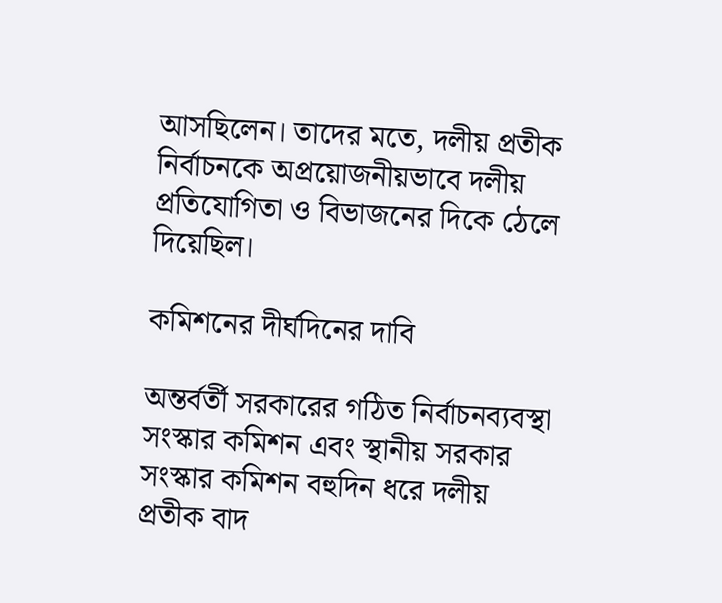আসছিলেন। তাদের মতে, দলীয় প্রতীক নির্বাচনকে অপ্রয়োজনীয়ভাবে দলীয় প্রতিযোগিতা ও বিভাজনের দিকে ঠেলে দিয়েছিল।

কমিশনের দীর্ঘদিনের দাবি

অন্তর্বর্তী সরকারের গঠিত নির্বাচনব্যবস্থা সংস্কার কমিশন এবং স্থানীয় সরকার সংস্কার কমিশন বহুদিন ধরে দলীয় প্রতীক বাদ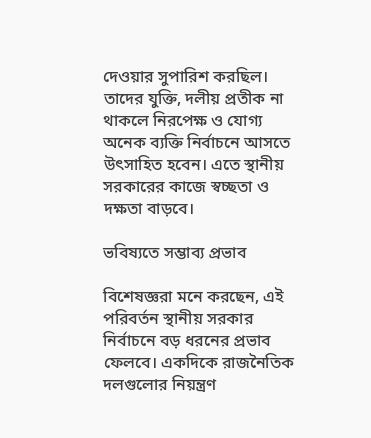দেওয়ার সুপারিশ করছিল। তাদের যুক্তি, দলীয় প্রতীক না থাকলে নিরপেক্ষ ও যোগ্য অনেক ব্যক্তি নির্বাচনে আসতে উৎসাহিত হবেন। এতে স্থানীয় সরকারের কাজে স্বচ্ছতা ও দক্ষতা বাড়বে।

ভবিষ্যতে সম্ভাব্য প্রভাব

বিশেষজ্ঞরা মনে করছেন, এই পরিবর্তন স্থানীয় সরকার নির্বাচনে বড় ধরনের প্রভাব ফেলবে। একদিকে রাজনৈতিক দলগুলোর নিয়ন্ত্রণ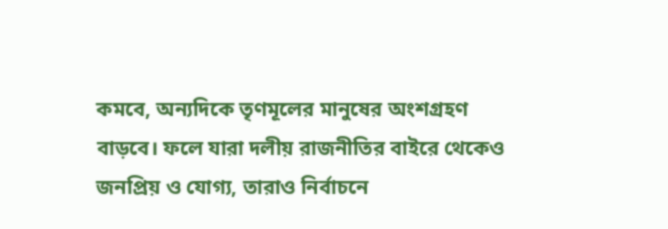কমবে, অন্যদিকে তৃণমূলের মানুষের অংশগ্রহণ বাড়বে। ফলে যারা দলীয় রাজনীতির বাইরে থেকেও জনপ্রিয় ও যোগ্য, তারাও নির্বাচনে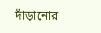দাঁড়ানোর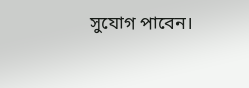সুযোগ পাবেন।